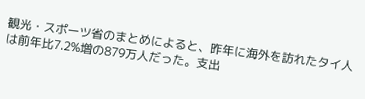観光・スポーツ省のまとめによると、昨年に海外を訪れたタイ人は前年比7.2%増の879万人だった。支出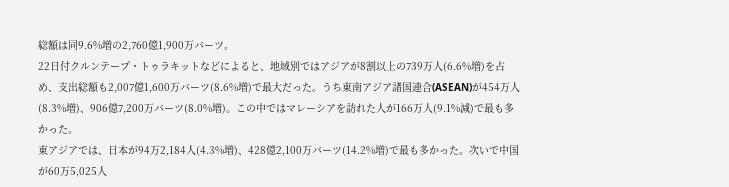総額は同9.6%増の2,760億1,900万バーツ。
22日付クルンテープ・トゥラキットなどによると、地域別ではアジアが8割以上の739万人(6.6%増)を占め、支出総額も2,007億1,600万バーツ(8.6%増)で最大だった。うち東南アジア諸国連合(ASEAN)が454万人(8.3%増)、906億7,200万バーツ(8.0%増)。この中ではマレーシアを訪れた人が166万人(9.1%減)で最も多かった。
東アジアでは、日本が94万2,184人(4.3%増)、428億2,100万バーツ(14.2%増)で最も多かった。次いで中国が60万5,025人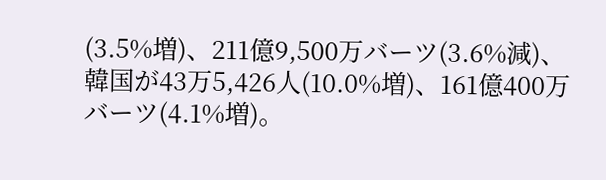(3.5%増)、211億9,500万バーツ(3.6%減)、韓国が43万5,426人(10.0%増)、161億400万バーツ(4.1%増)。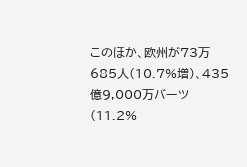このほか、欧州が73万685人(10.7%増)、435億9,000万バーツ(11.2%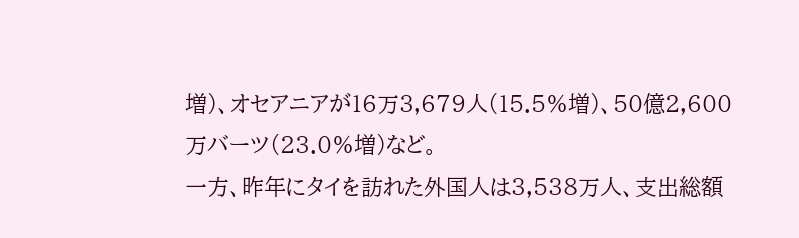増)、オセアニアが16万3,679人(15.5%増)、50億2,600万バーツ(23.0%増)など。
一方、昨年にタイを訪れた外国人は3,538万人、支出総額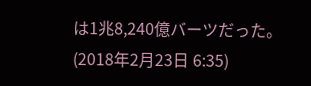は1兆8,240億バーツだった。
(2018年2月23日 6:35)